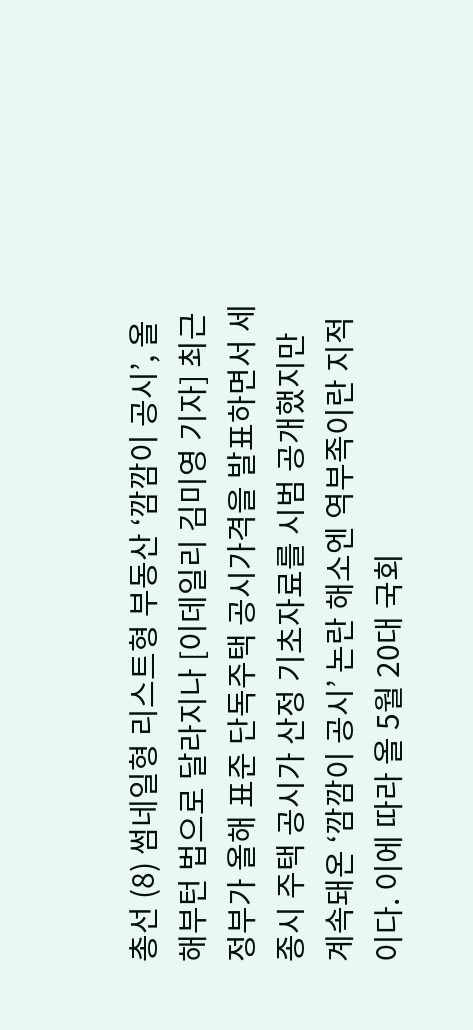총선 (8) 썸네일형 리스트형 부동산 ‘깜깜이 공시’, 올해부턴 법으로 달라지나 [이데일리 김미영 기자] 최근 정부가 올해 표준 단독주택 공시가격을 발표하면서 세종시 주택 공시가 산정 기초자료를 시범 공개했지만 계속돼온 ‘깜깜이 공시’ 논란 해소엔 역부족이란 지적이다. 이에 따라 올 5월 20대 국회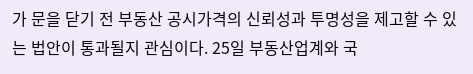가 문을 닫기 전 부동산 공시가격의 신뢰성과 투명성을 제고할 수 있는 법안이 통과될지 관심이다. 25일 부동산업계와 국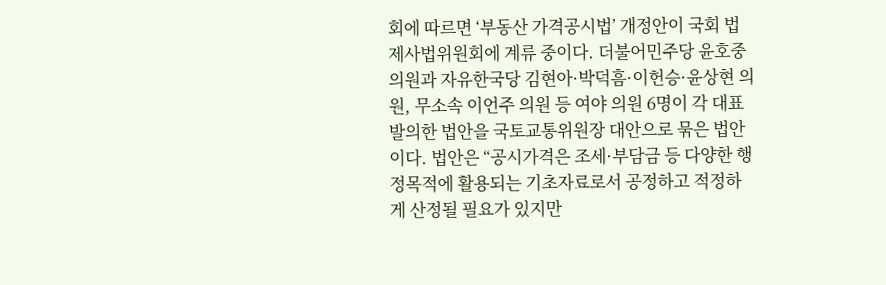회에 따르면 ‘부동산 가격공시법’ 개정안이 국회 법제사법위원회에 계류 중이다. 더불어민주당 윤호중 의원과 자유한국당 김현아·박덕흠·이헌승·윤상현 의원, 무소속 이언주 의원 등 여야 의원 6명이 각 대표발의한 법안을 국토교통위원장 대안으로 묶은 법안이다. 법안은 “공시가격은 조세·부담금 등 다양한 행정목적에 활용되는 기초자료로서 공정하고 적정하게 산정될 필요가 있지만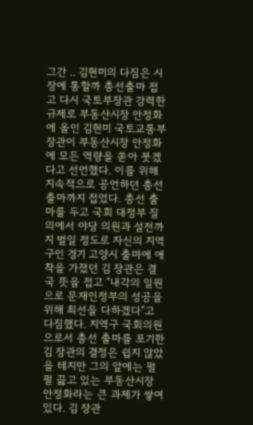그간 .. 김현미의 다짐은 시장에 통할까 총선출마 접고 다시 국토부장관 강력한 규제로 부동산시장 안정화에 올인 김현미 국토교통부 장관이 부동산시장 안정화에 모든 역량을 쏟아 붓겠다고 선언했다. 이를 위해 지속적으로 공언하던 총선 출마까지 접었다. 총선 출마를 두고 국회 대정부 질의에서 야당 의원과 설전까지 벌일 정도로 자신의 지역구인 경기 고양시 출마에 애착을 가졌던 김 장관은 결국 뜻을 접고 “내각의 일원으로 문재인정부의 성공을 위해 최선을 다하겠다”고 다짐했다. 지역구 국회의원으로서 총선 출마를 포기한 김 장관의 결정은 쉽지 않았을 테지만 그의 앞에는 펄펄 끓고 있는 부동산시장 안정화라는 큰 과제가 쌓여있다. 김 장관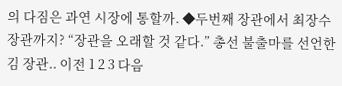의 다짐은 과연 시장에 통할까. ◆두번째 장관에서 최장수 장관까지? “장관을 오래할 것 같다.” 총선 불출마를 선언한 김 장관.. 이전 1 2 3 다음